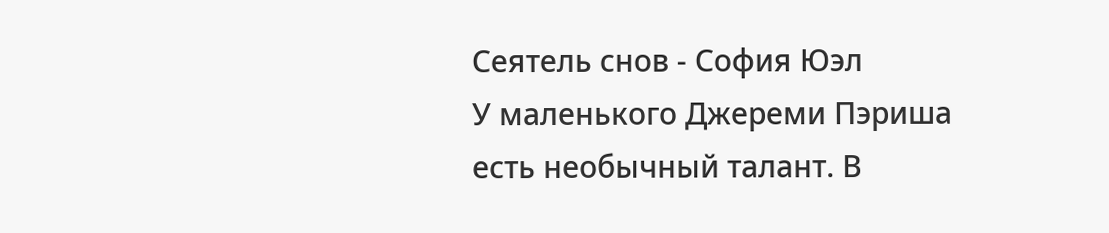Сеятель снов - София Юэл
У маленького Джереми Пэриша есть необычный талант. В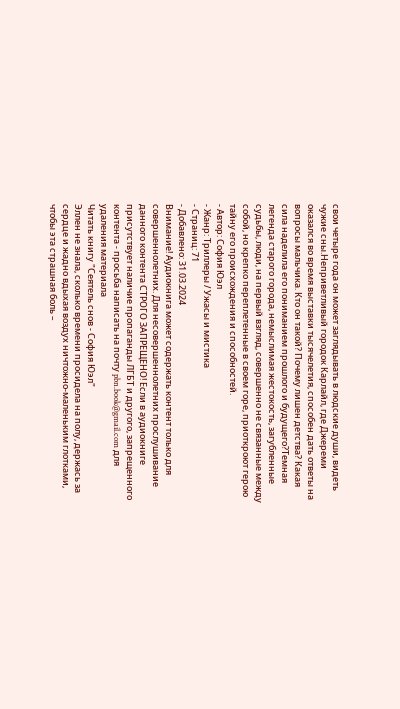свои четыре года он может заглядывать в людские души, видеть чужие сны.Неприветливый городок Карлайл, где Джереми оказался во время выставки тысячелетия, способен дать ответы на вопросы мальчика. Кто он такой? Почему лишен детства? Какая сила наделила его пониманием прошлого и будущего?Темная легенда старого города, немыслимая жестокость, загубленные судьбы, люди, на первый взгляд, совершенно не связанные между собой, но крепко переплетенные в своем горе, приоткроют герою тайну его происхождения и способностей.
- Автор: София Юэл
- Жанр: Триллеры / Ужасы и мистика
- Страниц: 71
- Добавлено: 31.03.2024
Внимание! Аудиокнига может содержать контент только для совершеннолетних. Для несовершеннолетних прослушивание данного контента СТРОГО ЗАПРЕЩЕНО! Если в аудиокниге присутствует наличие пропаганды ЛГБТ и другого, запрещенного контента - просьба написать на почту pbn.book@gmail.com для удаления материала
Читать книгу "Сеятель снов - София Юэл"
Эллен не знала, сколько времени просидела на полу, держась за сердце и жадно вдыхая воздух ничтожно-маленьким глотками, чтобы эта страшная боль –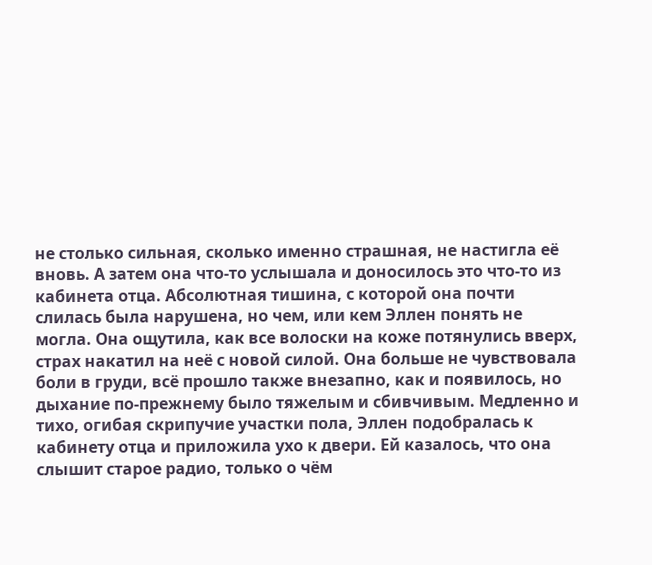не столько сильная, сколько именно страшная, не настигла её вновь. А затем она что-то услышала и доносилось это что-то из кабинета отца. Абсолютная тишина, с которой она почти слилась была нарушена, но чем, или кем Эллен понять не могла. Она ощутила, как все волоски на коже потянулись вверх, страх накатил на неё с новой силой. Она больше не чувствовала боли в груди, всё прошло также внезапно, как и появилось, но дыхание по-прежнему было тяжелым и сбивчивым. Медленно и тихо, огибая скрипучие участки пола, Эллен подобралась к кабинету отца и приложила ухо к двери. Ей казалось, что она слышит старое радио, только о чём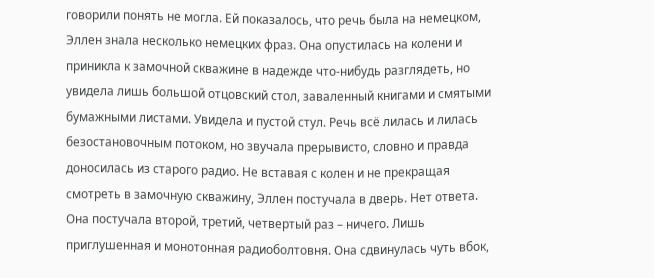говорили понять не могла. Ей показалось, что речь была на немецком, Эллен знала несколько немецких фраз. Она опустилась на колени и приникла к замочной скважине в надежде что-нибудь разглядеть, но увидела лишь большой отцовский стол, заваленный книгами и смятыми бумажными листами. Увидела и пустой стул. Речь всё лилась и лилась безостановочным потоком, но звучала прерывисто, словно и правда доносилась из старого радио. Не вставая с колен и не прекращая смотреть в замочную скважину, Эллен постучала в дверь. Нет ответа. Она постучала второй, третий, четвертый раз – ничего. Лишь приглушенная и монотонная радиоболтовня. Она сдвинулась чуть вбок,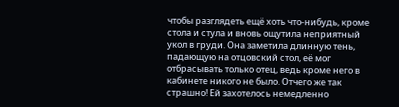чтобы разглядеть ещё хоть что-нибудь, кроме стола и стула и вновь ощутила неприятный укол в груди. Она заметила длинную тень, падающую на отцовский стол, её мог отбрасывать только отец, ведь кроме него в кабинете никого не было. Отчего же так страшно! Ей захотелось немедленно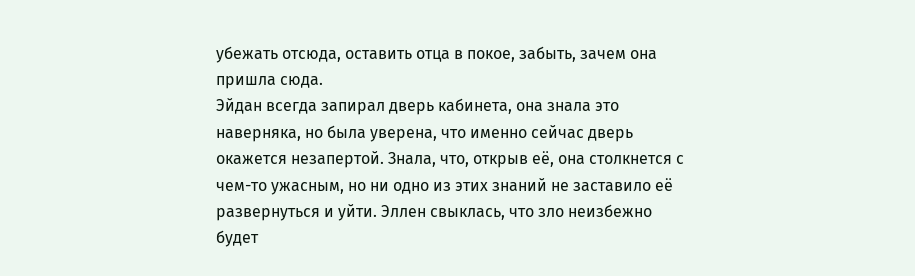убежать отсюда, оставить отца в покое, забыть, зачем она пришла сюда.
Эйдан всегда запирал дверь кабинета, она знала это наверняка, но была уверена, что именно сейчас дверь окажется незапертой. Знала, что, открыв её, она столкнется с чем-то ужасным, но ни одно из этих знаний не заставило её развернуться и уйти. Эллен свыклась, что зло неизбежно будет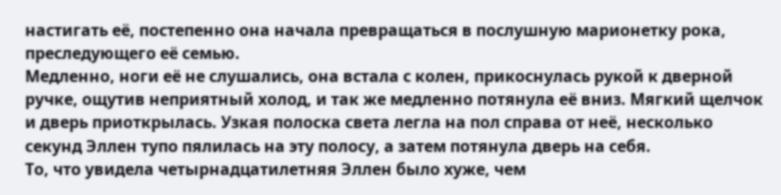настигать её, постепенно она начала превращаться в послушную марионетку рока, преследующего её семью.
Медленно, ноги её не слушались, она встала с колен, прикоснулась рукой к дверной ручке, ощутив неприятный холод, и так же медленно потянула её вниз. Мягкий щелчок и дверь приоткрылась. Узкая полоска света легла на пол справа от неё, несколько секунд Эллен тупо пялилась на эту полосу, а затем потянула дверь на себя.
То, что увидела четырнадцатилетняя Эллен было хуже, чем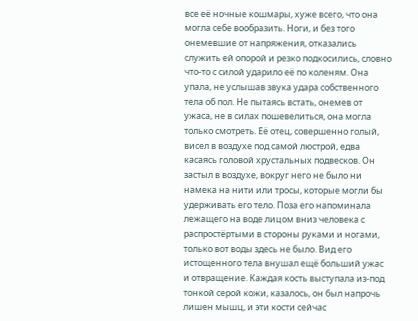все её ночные кошмары, хуже всего, что она могла себе вообразить. Ноги, и без того онемевшие от напряжения, отказались служить ей опорой и резко подкосились, словно что-то с силой ударило её по коленям. Она упала, не услышав звука удара собственного тела об пол. Не пытаясь встать, онемев от ужаса, не в силах пошевелиться, она могла только смотреть. Её отец, совершенно голый, висел в воздухе под самой люстрой, едва касаясь головой хрустальных подвесков. Он застыл в воздухе, вокруг него не было ни намека на нити или тросы, которые могли бы удерживать его тело. Поза его напоминала лежащего на воде лицом вниз человека с распростёртыми в стороны руками и ногами, только вот воды здесь не было. Вид его истощенного тела внушал ещё больший ужас и отвращение. Каждая кость выступала из-под тонкой серой кожи, казалось, он был напрочь лишен мышц, и эти кости сейчас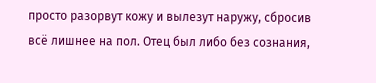просто разорвут кожу и вылезут наружу, сбросив всё лишнее на пол. Отец был либо без сознания,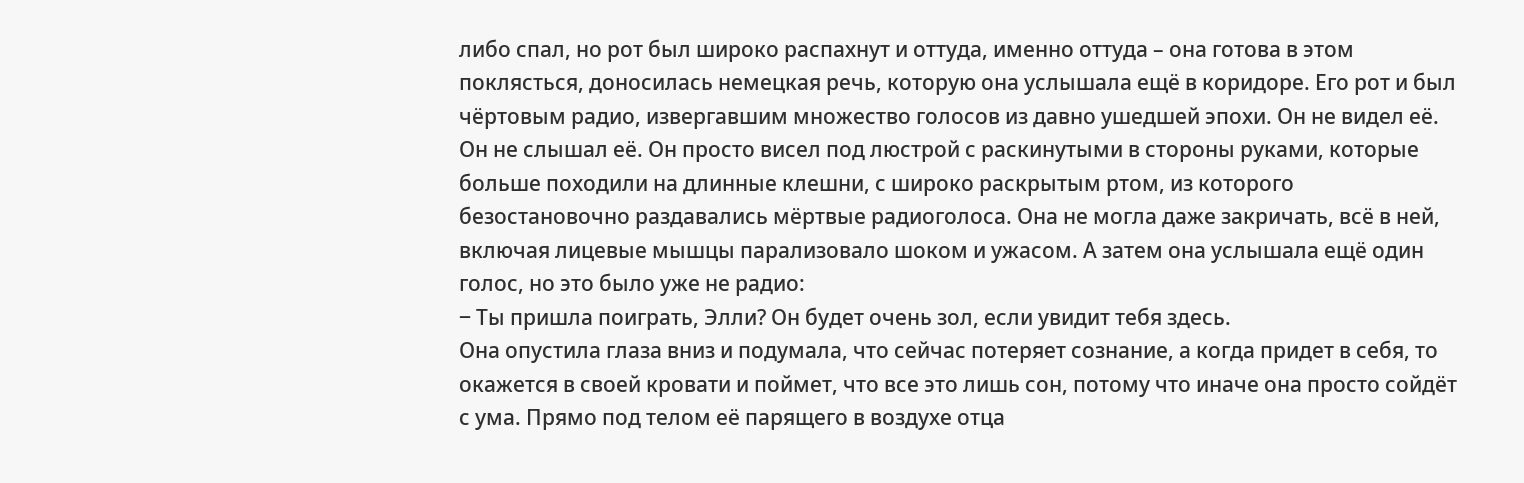либо спал, но рот был широко распахнут и оттуда, именно оттуда – она готова в этом поклясться, доносилась немецкая речь, которую она услышала ещё в коридоре. Его рот и был чёртовым радио, извергавшим множество голосов из давно ушедшей эпохи. Он не видел её. Он не слышал её. Он просто висел под люстрой с раскинутыми в стороны руками, которые больше походили на длинные клешни, с широко раскрытым ртом, из которого безостановочно раздавались мёртвые радиоголоса. Она не могла даже закричать, всё в ней, включая лицевые мышцы парализовало шоком и ужасом. А затем она услышала ещё один голос, но это было уже не радио:
‒ Ты пришла поиграть, Элли? Он будет очень зол, если увидит тебя здесь.
Она опустила глаза вниз и подумала, что сейчас потеряет сознание, а когда придет в себя, то окажется в своей кровати и поймет, что все это лишь сон, потому что иначе она просто сойдёт с ума. Прямо под телом её парящего в воздухе отца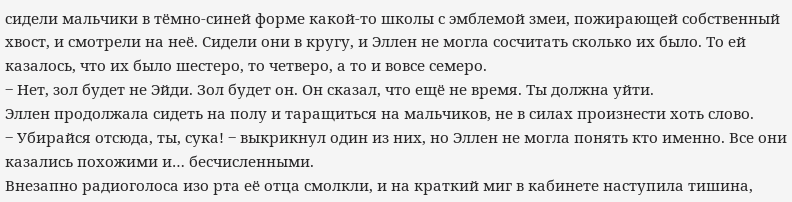сидели мальчики в тёмно-синей форме какой-то школы с эмблемой змеи, пожирающей собственный хвост, и смотрели на неё. Сидели они в кругу, и Эллен не могла сосчитать сколько их было. То ей казалось, что их было шестеро, то четверо, а то и вовсе семеро.
‒ Нет, зол будет не Эйди. Зол будет он. Он сказал, что ещё не время. Ты должна уйти.
Эллен продолжала сидеть на полу и таращиться на мальчиков, не в силах произнести хоть слово.
‒ Убирайся отсюда, ты, сука! ‒ выкрикнул один из них, но Эллен не могла понять кто именно. Все они казались похожими и… бесчисленными.
Внезапно радиоголоса изо рта её отца смолкли, и на краткий миг в кабинете наступила тишина,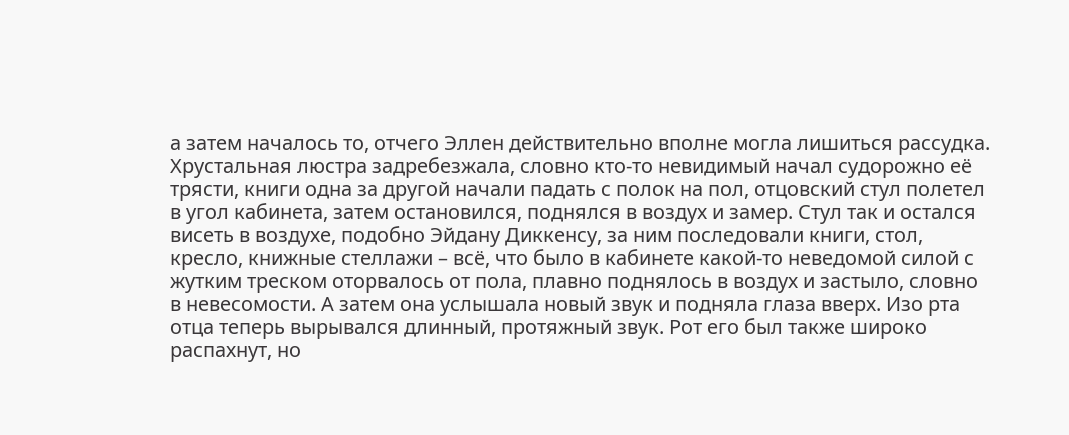а затем началось то, отчего Эллен действительно вполне могла лишиться рассудка. Хрустальная люстра задребезжала, словно кто-то невидимый начал судорожно её трясти, книги одна за другой начали падать с полок на пол, отцовский стул полетел в угол кабинета, затем остановился, поднялся в воздух и замер. Стул так и остался висеть в воздухе, подобно Эйдану Диккенсу, за ним последовали книги, стол, кресло, книжные стеллажи – всё, что было в кабинете какой-то неведомой силой с жутким треском оторвалось от пола, плавно поднялось в воздух и застыло, словно в невесомости. А затем она услышала новый звук и подняла глаза вверх. Изо рта отца теперь вырывался длинный, протяжный звук. Рот его был также широко распахнут, но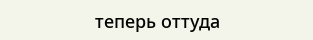теперь оттуда